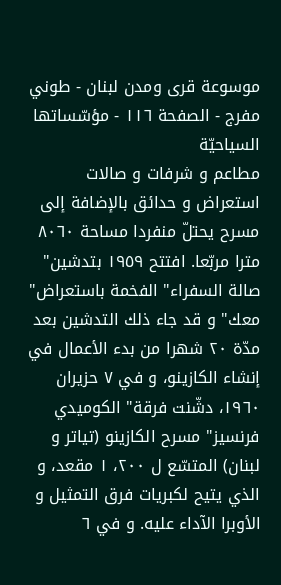موسوعة قرى ومدن لبنان - طوني مفرج - الصفحة ١١٦ - مؤسّساتها السياحيّة
مطاعم و شرفات و صالات استعراض و حدائق بالإضافة إلى مسرح يحتلّ منفردا مساحة ٨٠٦٠ مترا مربّعا. افتتح ١٩٥٩ بتدشين" صالة السفراء" الفخمة باستعراض" معك" و قد جاء ذلك التدشين بعد مدّة ٢٠ شهرا من بدء الأعمال في إنشاء الكازينو، و في ٧ حزيران ١٩٦٠، دشّنت فرقة" الكوميدي فرنسيز" مسرح الكازينو (تياتر و لبنان) المتسّع ل ٢٠٠، ١ مقعد، و الذي يتيح لكبريات فرق التمثيل و الأوبرا الآداء عليه. و في ٦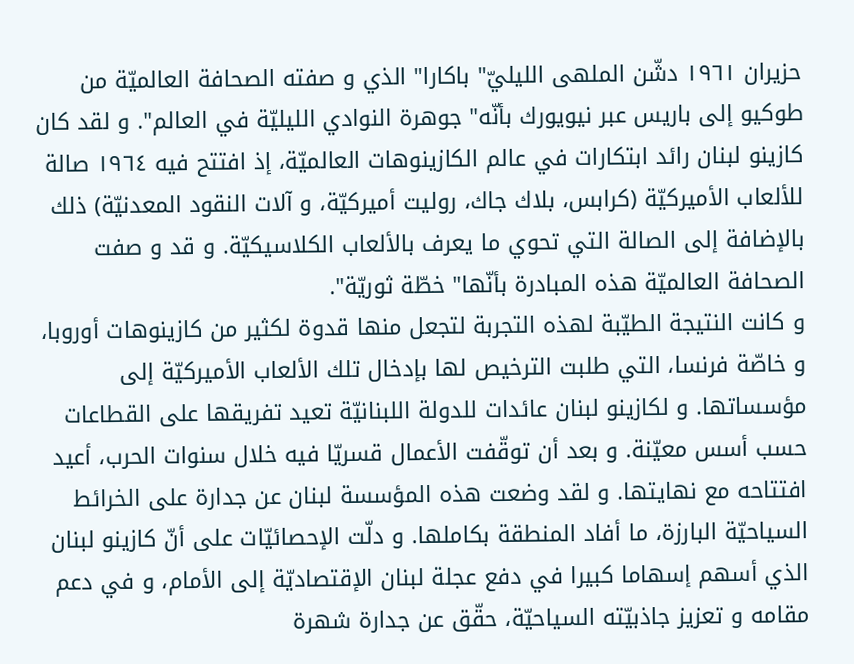حزيران ١٩٦١ دشّن الملهى الليليّ" باكارا" الذي و صفته الصحافة العالميّة من طوكيو إلى باريس عبر نيويورك بأنّه" جوهرة النوادي الليليّة في العالم". و لقد كان كازينو لبنان رائد ابتكارات في عالم الكازينوهات العالميّة، إذ افتتح فيه ١٩٦٤ صالة للألعاب الأميركيّة (كرابس، بلاك جاك، روليت أميركيّة، و آلات النقود المعدنيّة) ذلك بالإضافة إلى الصالة التي تحوي ما يعرف بالألعاب الكلاسيكيّة. و قد و صفت الصحافة العالميّة هذه المبادرة بأنّها" خطّة ثوريّة".
و كانت النتيجة الطيّبة لهذه التجربة لتجعل منها قدوة لكثير من كازينوهات أوروبا، و خاصّة فرنسا، التي طلبت الترخيص لها بإدخال تلك الألعاب الأميركيّة إلى مؤسساتها. و لكازينو لبنان عائدات للدولة اللبنانيّة تعيد تفريقها على القطاعات حسب أسس معيّنة. و بعد أن توقّفت الأعمال قسريّا فيه خلال سنوات الحرب، أعيد افتتاحه مع نهايتها. و لقد وضعت هذه المؤسسة لبنان عن جدارة على الخرائط السياحيّة البارزة، ما أفاد المنطقة بكاملها. و دلّت الإحصائيّات على أنّ كازينو لبنان الذي أسهم إسهاما كبيرا في دفع عجلة لبنان الإقتصاديّة إلى الأمام، و في دعم مقامه و تعزيز جاذبيّته السياحيّة، حقّق عن جدارة شهرة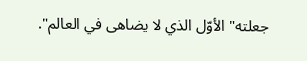جعلته" الأوّل الذي لا يضاهى في العالم".